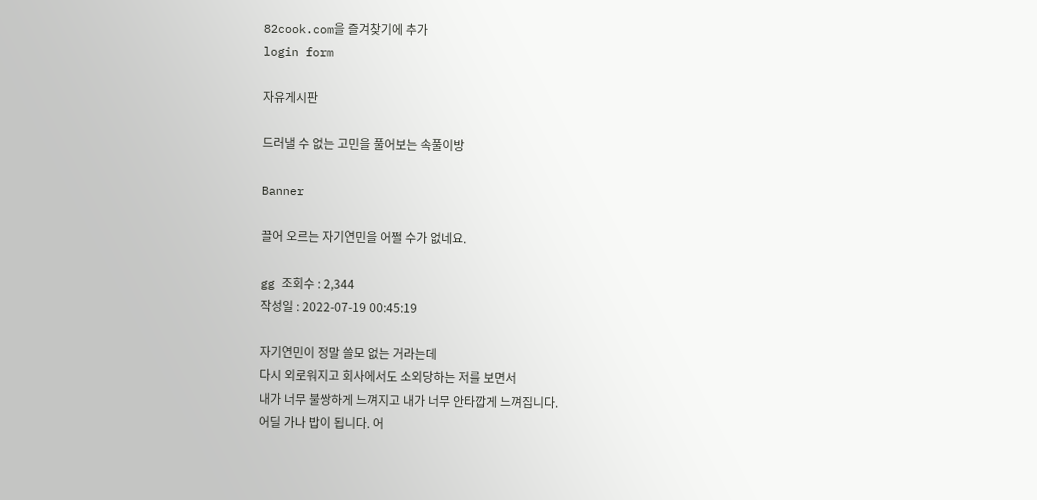82cook.com을 즐겨찾기에 추가
login form

자유게시판

드러낼 수 없는 고민을 풀어보는 속풀이방

Banner

끌어 오르는 자기연민을 어쩔 수가 없네요.

gg 조회수 : 2,344
작성일 : 2022-07-19 00:45:19

자기연민이 정말 쓸모 없는 거라는데
다시 외로워지고 회사에서도 소외당하는 저를 보면서
내가 너무 불쌍하게 느껴지고 내가 너무 안타깝게 느껴집니다.
어딜 가나 밥이 됩니다. 어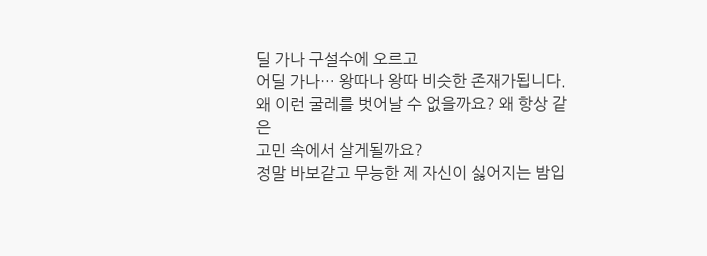딜 가나 구설수에 오르고
어딜 가나… 왕따나 왕따 비슷한 존재가됩니다.
왜 이런 굴레를 벗어날 수 없을까요? 왜 항상 같은
고민 속에서 살게될까요?
정말 바보같고 무능한 제 자신이 싫어지는 밤입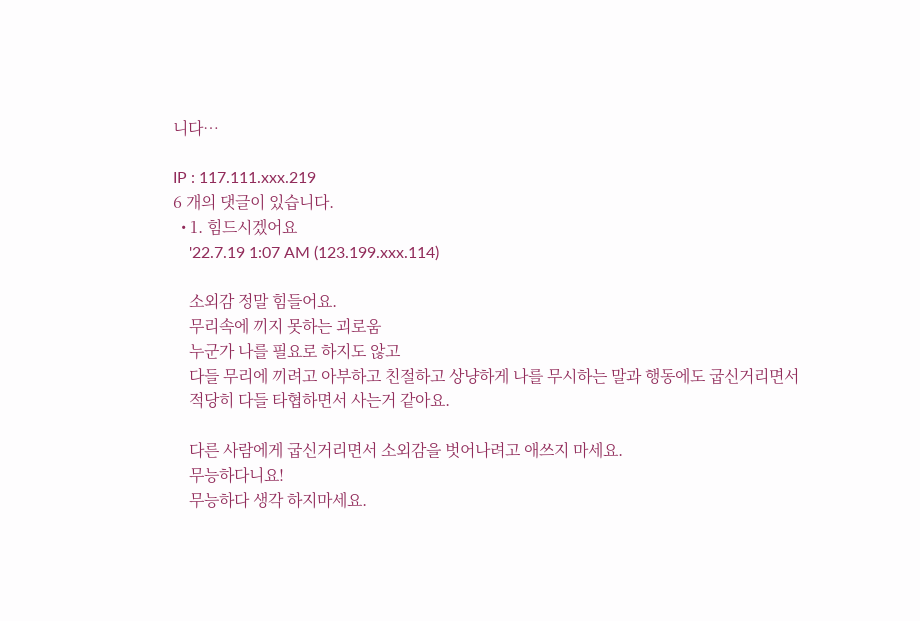니다…

IP : 117.111.xxx.219
6 개의 댓글이 있습니다.
  • 1. 힘드시겠어요
    '22.7.19 1:07 AM (123.199.xxx.114)

    소외감 정말 힘들어요.
    무리속에 끼지 못하는 괴로움
    누군가 나를 필요로 하지도 않고
    다들 무리에 끼려고 아부하고 친절하고 상냥하게 나를 무시하는 말과 행동에도 굽신거리면서
    적당히 다들 타협하면서 사는거 같아요.

    다른 사람에게 굽신거리면서 소외감을 벗어나려고 애쓰지 마세요.
    무능하다니요!
    무능하다 생각 하지마세요.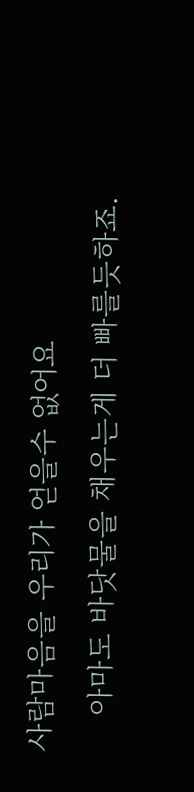사람마음을 우리가 얻을수 없어요
    아마도 바닷물을 채우는게 더 빠를듯하죠.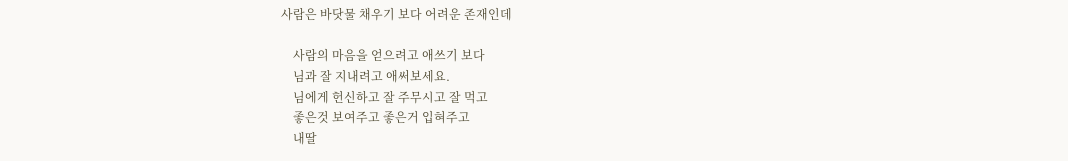사람은 바닷물 채우기 보다 어려운 존재인데

    사람의 마음을 얻으려고 애쓰기 보다
    님과 잘 지내려고 애써보세요.
    님에게 헌신하고 잘 주무시고 잘 먹고
    좋은것 보여주고 좋은거 입혀주고
    내딸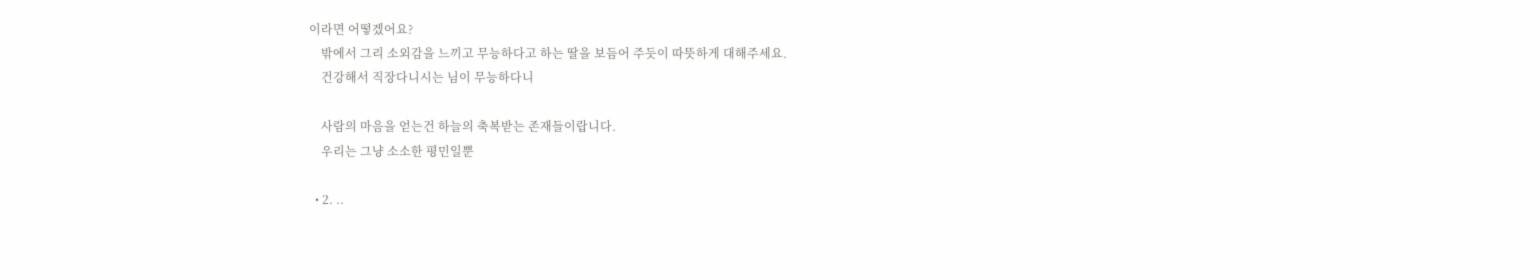이라면 어떻겠어요?
    밖에서 그리 소외감을 느끼고 무능하다고 하는 딸을 보듬어 주듯이 따뜻하게 대해주세요.
    건강해서 직장다니시는 님이 무능하다니

    사람의 마음을 얻는건 하늘의 축복받는 존재들이랍니다.
    우리는 그냥 소소한 평민일뿐

  • 2. ..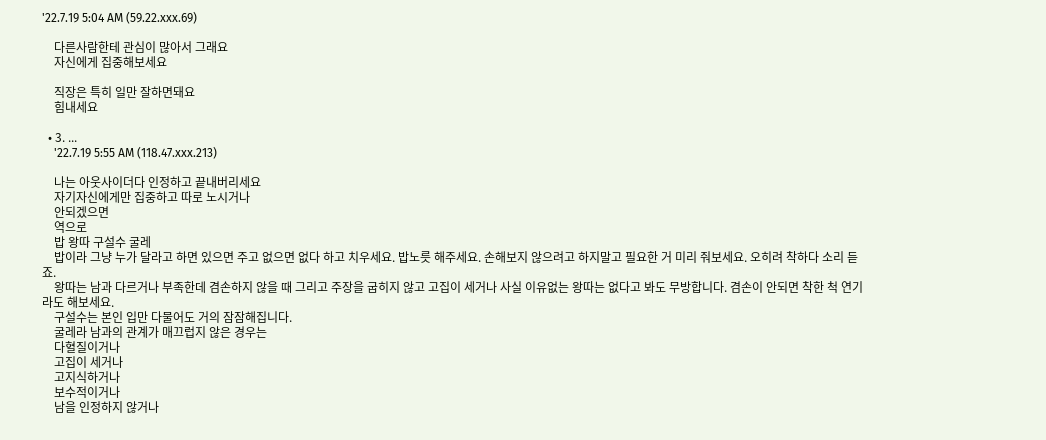'22.7.19 5:04 AM (59.22.xxx.69)

    다른사람한테 관심이 많아서 그래요
    자신에게 집중해보세요

    직장은 특히 일만 잘하면돼요
    힘내세요

  • 3. ...
    '22.7.19 5:55 AM (118.47.xxx.213)

    나는 아웃사이더다 인정하고 끝내버리세요
    자기자신에게만 집중하고 따로 노시거나
    안되겠으면
    역으로
    밥 왕따 구설수 굴레
    밥이라 그냥 누가 달라고 하면 있으면 주고 없으면 없다 하고 치우세요. 밥노릇 해주세요. 손해보지 않으려고 하지말고 필요한 거 미리 줘보세요. 오히려 착하다 소리 듣죠.
    왕따는 남과 다르거나 부족한데 겸손하지 않을 때 그리고 주장을 굽히지 않고 고집이 세거나 사실 이유없는 왕따는 없다고 봐도 무방합니다. 겸손이 안되면 착한 척 연기라도 해보세요.
    구설수는 본인 입만 다물어도 거의 잠잠해집니다.
    굴레라 남과의 관계가 매끄럽지 않은 경우는
    다혈질이거나
    고집이 세거나
    고지식하거나
    보수적이거나
    남을 인정하지 않거나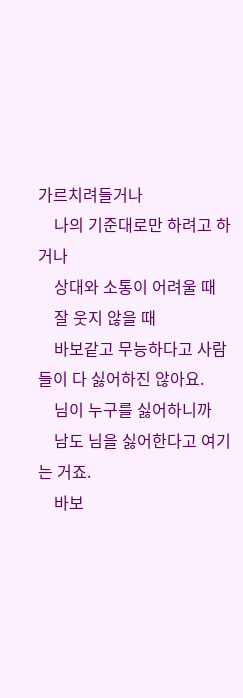가르치려들거나
    나의 기준대로만 하려고 하거나
    상대와 소통이 어려울 때
    잘 웃지 않을 때
    바보같고 무능하다고 사람들이 다 싫어하진 않아요.
    님이 누구를 싫어하니까
    남도 님을 싫어한다고 여기는 거죠.
    바보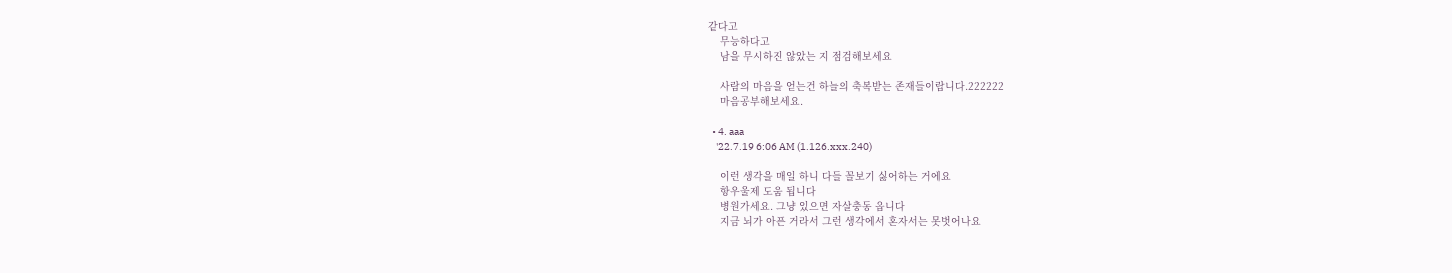같다고
    무능하다고
    남을 무시하진 않았는 지 점검해보세요

    사람의 마음을 얻는건 하늘의 축복받는 존재들이랍니다.222222
    마음공부해보세요.

  • 4. aaa
    '22.7.19 6:06 AM (1.126.xxx.240)

    이런 생각을 매일 하니 다들 꼴보기 싫어하는 거에요
    항우울제 도움 됩니다
    병원가세요. 그냥 있으면 자살충동 옵니다
    지금 뇌가 아픈 거라서 그런 생각에서 혼자서는 못벗어나요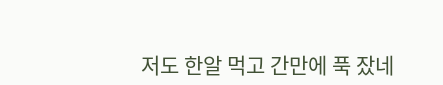저도 한알 먹고 간만에 푹 잤네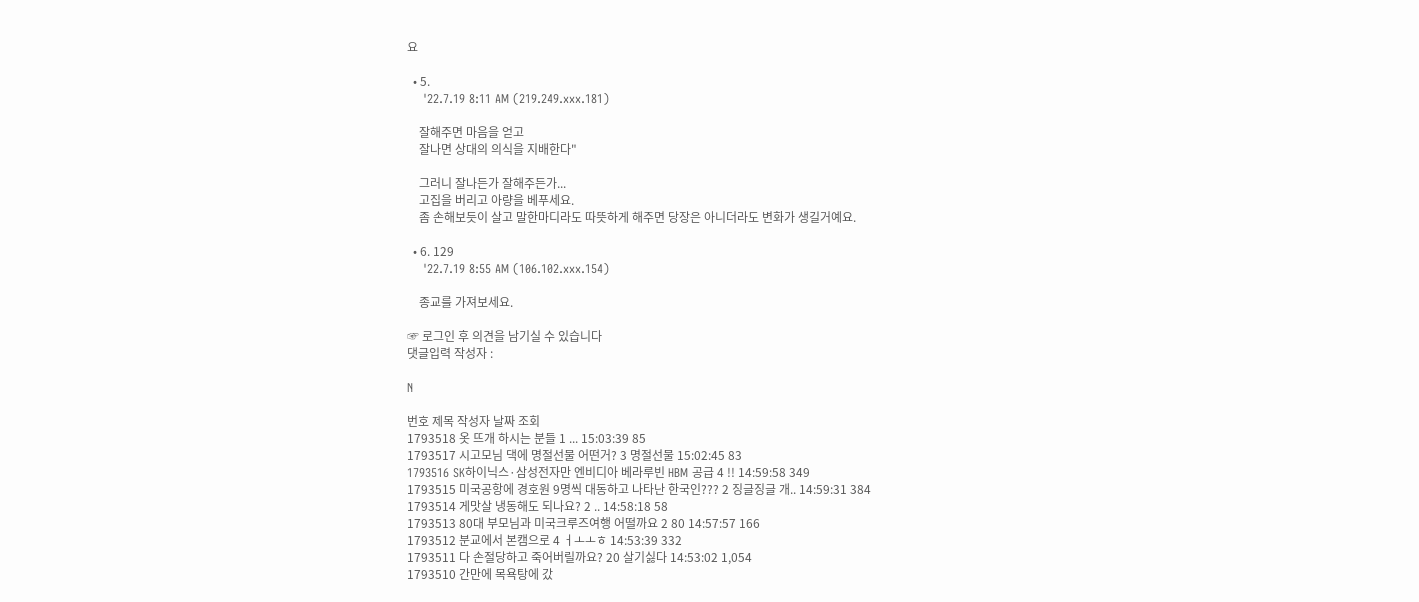요

  • 5.
    '22.7.19 8:11 AM (219.249.xxx.181)

    잘해주면 마음을 얻고
    잘나면 상대의 의식을 지배한다"

    그러니 잘나든가 잘해주든가...
    고집을 버리고 아량을 베푸세요.
    좀 손해보듯이 살고 말한마디라도 따뜻하게 해주면 당장은 아니더라도 변화가 생길거예요.

  • 6. 129
    '22.7.19 8:55 AM (106.102.xxx.154)

    종교를 가져보세요.

☞ 로그인 후 의견을 남기실 수 있습니다
댓글입력 작성자 :

N

번호 제목 작성자 날짜 조회
1793518 옷 뜨개 하시는 분들 1 ... 15:03:39 85
1793517 시고모님 댁에 명절선물 어떤거? 3 명절선물 15:02:45 83
1793516 SK하이닉스·삼성전자만 엔비디아 베라루빈 HBM 공급 4 !! 14:59:58 349
1793515 미국공항에 경호원 9명씩 대동하고 나타난 한국인??? 2 징글징글 개.. 14:59:31 384
1793514 게맛살 냉동해도 되나요? 2 .. 14:58:18 58
1793513 80대 부모님과 미국크루즈여행 어떨까요 2 80 14:57:57 166
1793512 분교에서 본캠으로 4 ㅓㅗㅗㅎ 14:53:39 332
1793511 다 손절당하고 죽어버릴까요? 20 살기싫다 14:53:02 1,054
1793510 간만에 목욕탕에 갔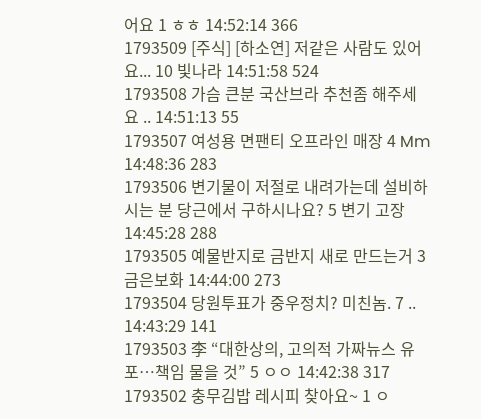어요 1 ㅎㅎ 14:52:14 366
1793509 [주식] [하소연] 저같은 사람도 있어요... 10 빛나라 14:51:58 524
1793508 가슴 큰분 국산브라 추천좀 해주세요 .. 14:51:13 55
1793507 여성용 면팬티 오프라인 매장 4 Mm 14:48:36 283
1793506 변기물이 저절로 내려가는데 설비하시는 분 당근에서 구하시나요? 5 변기 고장 14:45:28 288
1793505 예물반지로 금반지 새로 만드는거 3 금은보화 14:44:00 273
1793504 당원투표가 중우정치? 미친놈. 7 .. 14:43:29 141
1793503 李 “대한상의, 고의적 가짜뉴스 유포…책임 물을 것” 5 ㅇㅇ 14:42:38 317
1793502 충무김밥 레시피 찾아요~ 1 ㅇ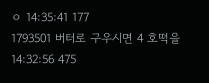ㅇ 14:35:41 177
1793501 버터로 구우시면 4 호떡을 14:32:56 475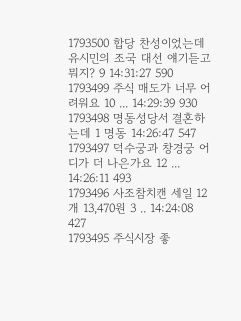1793500 합당 찬성이었는데 유시민의 조국 대선 얘기듣고 뭐지? 9 14:31:27 590
1793499 주식 매도가 너무 어려워요 10 ... 14:29:39 930
1793498 명동성당서 결혼하는데 1 명동 14:26:47 547
1793497 덕수궁과 창경궁 어디가 더 나은가요 12 ... 14:26:11 493
1793496 사조참치캔 세일 12개 13,470원 3 .. 14:24:08 427
1793495 주식시장 좋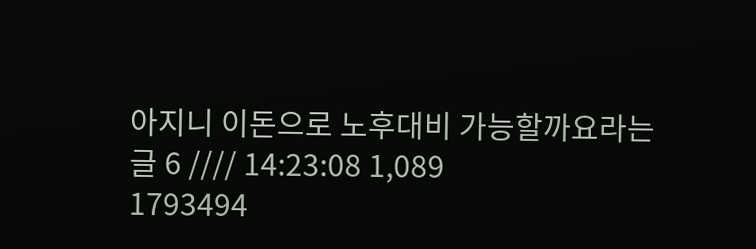아지니 이돈으로 노후대비 가능할까요라는 글 6 //// 14:23:08 1,089
1793494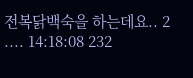전복닭백숙을 하는데요.. 2 .... 14:18:08 232